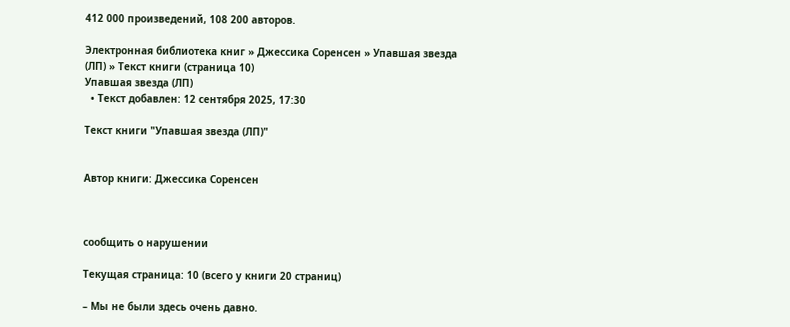412 000 произведений, 108 200 авторов.

Электронная библиотека книг » Джессика Соренсен » Упавшая звезда (ЛП) » Текст книги (страница 10)
Упавшая звезда (ЛП)
  • Текст добавлен: 12 сентября 2025, 17:30

Текст книги "Упавшая звезда (ЛП)"


Автор книги: Джессика Соренсен



сообщить о нарушении

Текущая страница: 10 (всего у книги 20 страниц)

– Мы не были здесь очень давно.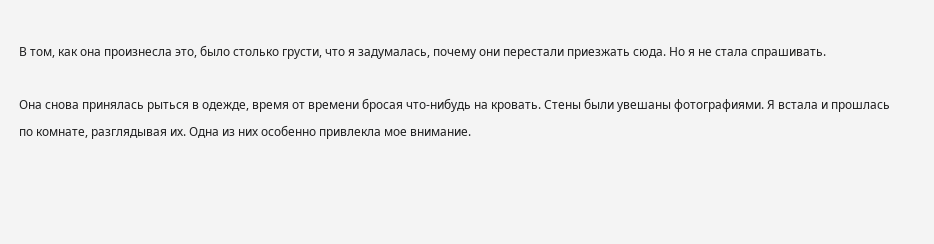В том, как она произнесла это, было столько грусти, что я задумалась, почему они перестали приезжать сюда. Но я не стала спрашивать.

Она снова принялась рыться в одежде, время от времени бросая что-нибудь на кровать. Стены были увешаны фотографиями. Я встала и прошлась по комнате, разглядывая их. Одна из них особенно привлекла мое внимание.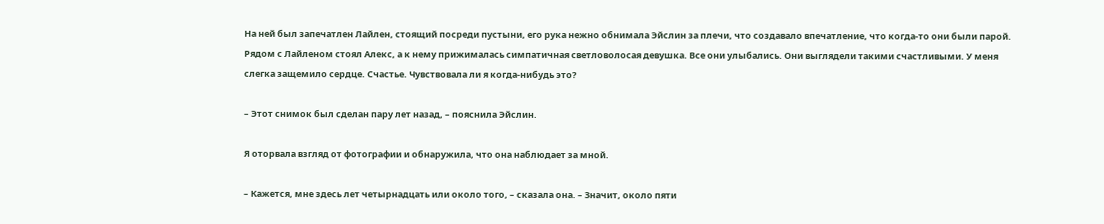На ней был запечатлен Лайлен, стоящий посреди пустыни, его рука нежно обнимала Эйслин за плечи, что создавало впечатление, что когда-то они были парой. Рядом с Лайленом стоял Алекс, а к нему прижималась симпатичная светловолосая девушка. Все они улыбались. Они выглядели такими счастливыми. У меня слегка защемило сердце. Счастье. Чувствовала ли я когда-нибудь это?

– Этот снимок был сделан пару лет назад, – пояснила Эйслин.

Я оторвала взгляд от фотографии и обнаружила, что она наблюдает за мной.

– Кажется, мне здесь лет четырнадцать или около того, – сказала она. – Значит, около пяти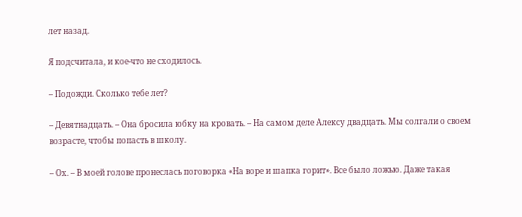лет назад.

Я подсчитала, и кое-что не сходилось.

– Подожди. Сколько тебе лет?

– Девятнадцать. – Она бросила юбку на кровать. – На самом деле Алексу двадцать. Мы солгали о своем возрасте, чтобы попасть в школу.

– Ох. – В моей голове пронеслась поговорка «На воре и шапка горит». Все было ложью. Даже такая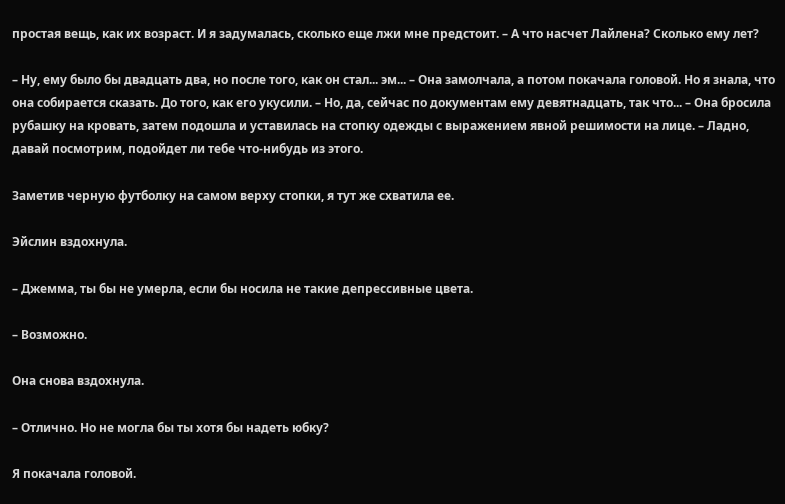простая вещь, как их возраст. И я задумалась, сколько еще лжи мне предстоит. – А что насчет Лайлена? Сколько ему лет?

– Ну, ему было бы двадцать два, но после того, как он стал... эм... – Она замолчала, а потом покачала головой. Но я знала, что она собирается сказать. До того, как его укусили. – Но, да, сейчас по документам ему девятнадцать, так что... – Она бросила рубашку на кровать, затем подошла и уставилась на стопку одежды с выражением явной решимости на лице. – Ладно, давай посмотрим, подойдет ли тебе что-нибудь из этого.

Заметив черную футболку на самом верху стопки, я тут же схватила ее.

Эйслин вздохнула.

– Джемма, ты бы не умерла, если бы носила не такие депрессивные цвета.

– Возможно.

Она снова вздохнула.

– Отлично. Но не могла бы ты хотя бы надеть юбку?

Я покачала головой.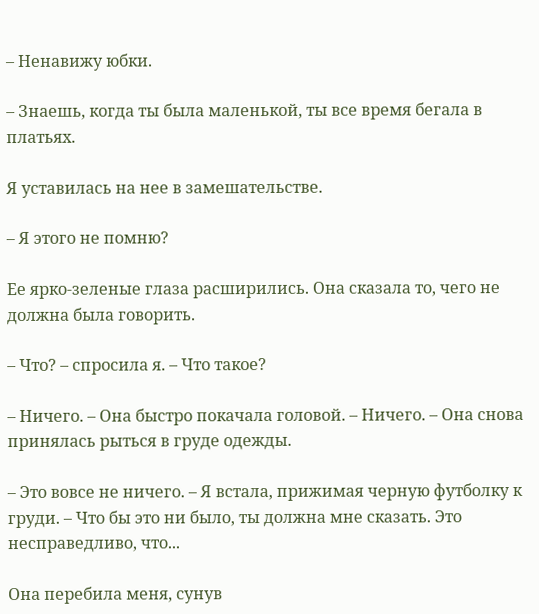– Ненавижу юбки.

– Знаешь, когда ты была маленькой, ты все время бегала в платьях.

Я уставилась на нее в замешательстве.

– Я этого не помню?

Ее ярко-зеленые глаза расширились. Она сказала то, чего не должна была говорить.

– Что? – спросила я. – Что такое?

– Ничего. – Она быстро покачала головой. – Ничего. – Она снова принялась рыться в груде одежды.

– Это вовсе не ничего. – Я встала, прижимая черную футболку к груди. – Что бы это ни было, ты должна мне сказать. Это несправедливо, что...

Она перебила меня, сунув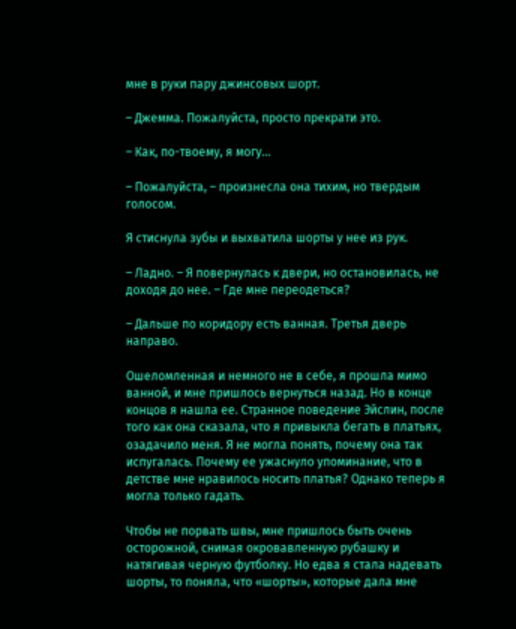мне в руки пару джинсовых шорт.

– Джемма. Пожалуйста, просто прекрати это.

– Как, по-твоему, я могу...

– Пожалуйста, – произнесла она тихим, но твердым голосом.

Я стиснула зубы и выхватила шорты у нее из рук.

– Ладно. – Я повернулась к двери, но остановилась, не доходя до нее. – Где мне переодеться?

– Дальше по коридору есть ванная. Третья дверь направо.

Ошеломленная и немного не в себе, я прошла мимо ванной, и мне пришлось вернуться назад. Но в конце концов я нашла ее. Странное поведение Эйслин, после того как она сказала, что я привыкла бегать в платьях, озадачило меня. Я не могла понять, почему она так испугалась. Почему ее ужаснуло упоминание, что в детстве мне нравилось носить платья? Однако теперь я могла только гадать.

Чтобы не порвать швы, мне пришлось быть очень осторожной, снимая окровавленную рубашку и натягивая черную футболку. Но едва я стала надевать шорты, то поняла, что «шорты», которые дала мне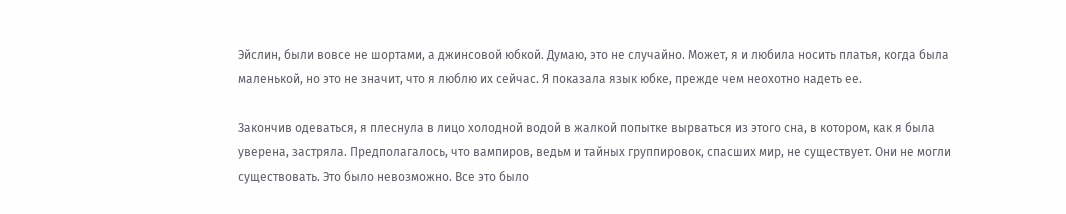Эйслин, были вовсе не шортами, а джинсовой юбкой. Думаю, это не случайно. Может, я и любила носить платья, когда была маленькой, но это не значит, что я люблю их сейчас. Я показала язык юбке, прежде чем неохотно надеть ее.

Закончив одеваться, я плеснула в лицо холодной водой в жалкой попытке вырваться из этого сна, в котором, как я была уверена, застряла. Предполагалось, что вампиров, ведьм и тайных группировок, спасших мир, не существует. Они не могли существовать. Это было невозможно. Все это было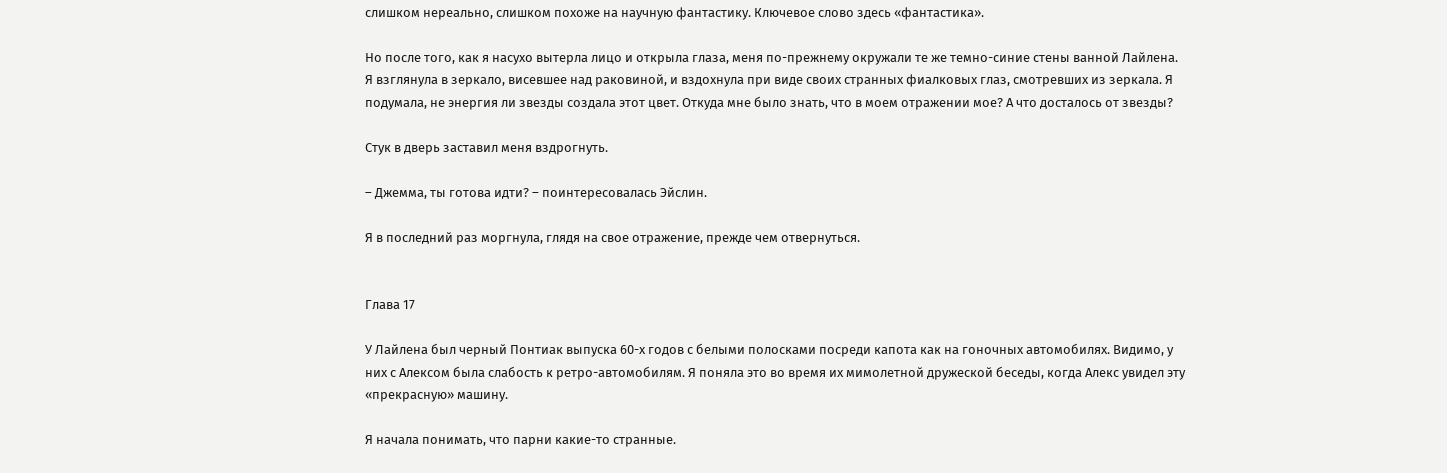слишком нереально, слишком похоже на научную фантастику. Ключевое слово здесь «фантастика».

Но после того, как я насухо вытерла лицо и открыла глаза, меня по-прежнему окружали те же темно-синие стены ванной Лайлена. Я взглянула в зеркало, висевшее над раковиной, и вздохнула при виде своих странных фиалковых глаз, смотревших из зеркала. Я подумала, не энергия ли звезды создала этот цвет. Откуда мне было знать, что в моем отражении мое? А что досталось от звезды?

Стук в дверь заставил меня вздрогнуть.

– Джемма, ты готова идти? – поинтересовалась Эйслин.

Я в последний раз моргнула, глядя на свое отражение, прежде чем отвернуться.


Глава 17

У Лайлена был черный Понтиак выпуска 60-х годов с белыми полосками посреди капота как на гоночных автомобилях. Видимо, у них с Алексом была слабость к ретро-автомобилям. Я поняла это во время их мимолетной дружеской беседы, когда Алекс увидел эту «прекрасную» машину.

Я начала понимать, что парни какие-то странные.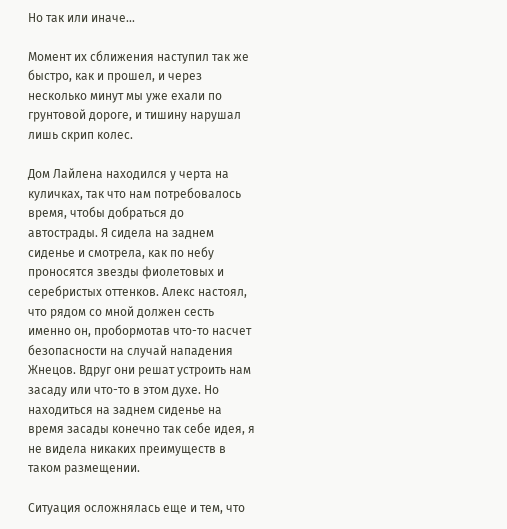Но так или иначе...

Момент их сближения наступил так же быстро, как и прошел, и через несколько минут мы уже ехали по грунтовой дороге, и тишину нарушал лишь скрип колес.

Дом Лайлена находился у черта на куличках, так что нам потребовалось время, чтобы добраться до автострады. Я сидела на заднем сиденье и смотрела, как по небу проносятся звезды фиолетовых и серебристых оттенков. Алекс настоял, что рядом со мной должен сесть именно он, пробормотав что-то насчет безопасности на случай нападения Жнецов. Вдруг они решат устроить нам засаду или что-то в этом духе. Но находиться на заднем сиденье на время засады конечно так себе идея, я не видела никаких преимуществ в таком размещении.

Ситуация осложнялась еще и тем, что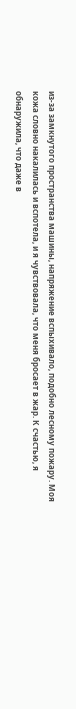из-за замкнутого пространства машины, напряжение вспыхивало, подобно лесному пожару. Моя кожа словно накалилась и вспотела, и я чувствовала, что меня бросает в жар. К счастью, я обнаружила, что даже в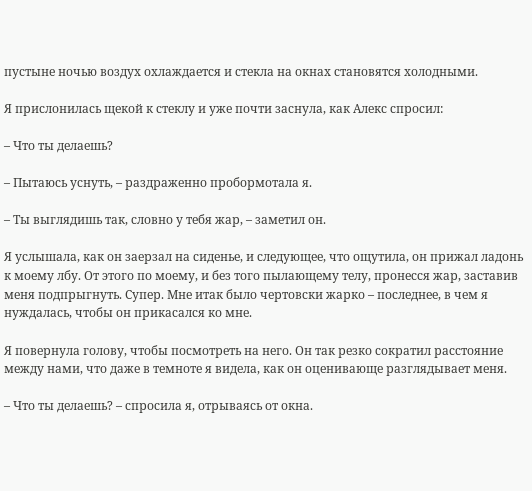пустыне ночью воздух охлаждается и стекла на окнах становятся холодными.

Я прислонилась щекой к стеклу и уже почти заснула, как Алекс спросил:

– Что ты делаешь?

– Пытаюсь уснуть, – раздраженно пробормотала я.

– Ты выглядишь так, словно у тебя жар, – заметил он.

Я услышала, как он заерзал на сиденье, и следующее, что ощутила, он прижал ладонь к моему лбу. От этого по моему, и без того пылающему телу, пронесся жар, заставив меня подпрыгнуть. Супер. Мне итак было чертовски жарко – последнее, в чем я нуждалась, чтобы он прикасался ко мне.

Я повернула голову, чтобы посмотреть на него. Он так резко сократил расстояние между нами, что даже в темноте я видела, как он оценивающе разглядывает меня.

– Что ты делаешь? – спросила я, отрываясь от окна.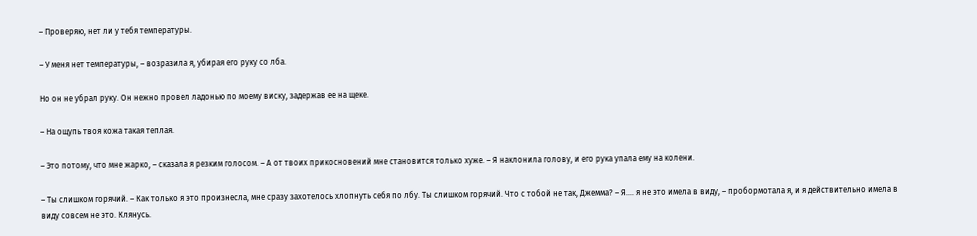– Проверяю, нет ли у тебя температуры.

– У меня нет температуры, – возразила я, убирая его руку со лба.

Но он не убрал руку. Он нежно провел ладонью по моему виску, задержав ее на щеке.

– На ощупь твоя кожа такая теплая.

– Это потому, что мне жарко, – сказала я резким голосом. – А от твоих прикосновений мне становится только хуже. – Я наклонила голову, и его рука упала ему на колени.

– Ты слишком горячий. – Как только я это произнесла, мне сразу захотелось хлопнуть себя по лбу. Ты слишком горячий. Что с тобой не так, Джемма? – Я.… я не это имела в виду, – пробормотала я, и я действительно имела в виду совсем не это. Клянусь.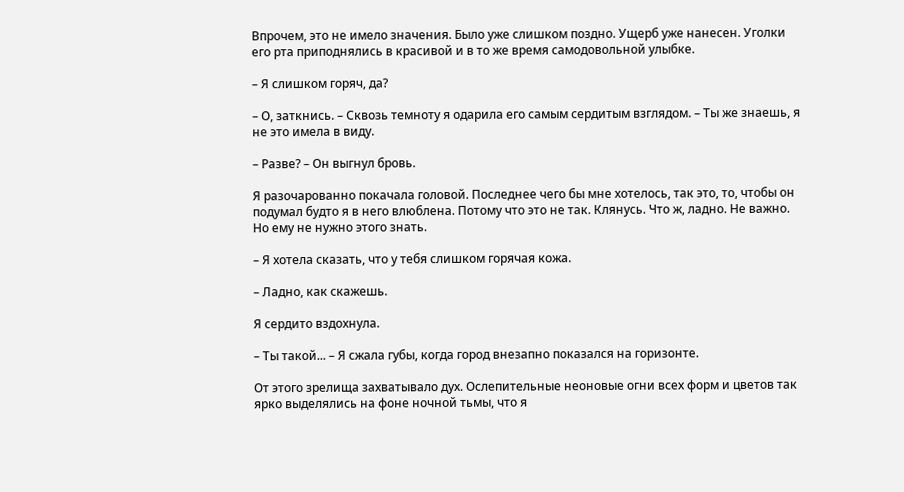Впрочем, это не имело значения. Было уже слишком поздно. Ущерб уже нанесен. Уголки его рта приподнялись в красивой и в то же время самодовольной улыбке.

– Я слишком горяч, да?

– О, заткнись. – Сквозь темноту я одарила его самым сердитым взглядом. – Ты же знаешь, я не это имела в виду.

– Разве? – Он выгнул бровь.

Я разочарованно покачала головой. Последнее чего бы мне хотелось, так это, то, чтобы он подумал будто я в него влюблена. Потому что это не так. Клянусь. Что ж, ладно. Не важно. Но ему не нужно этого знать.

– Я хотела сказать, что у тебя слишком горячая кожа.

– Ладно, как скажешь.

Я сердито вздохнула.

– Ты такой... – Я сжала губы, когда город внезапно показался на горизонте.

От этого зрелища захватывало дух. Ослепительные неоновые огни всех форм и цветов так ярко выделялись на фоне ночной тьмы, что я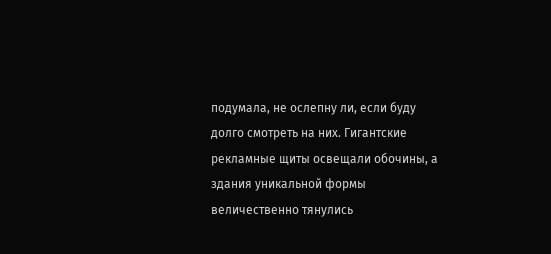подумала, не ослепну ли, если буду долго смотреть на них. Гигантские рекламные щиты освещали обочины, а здания уникальной формы величественно тянулись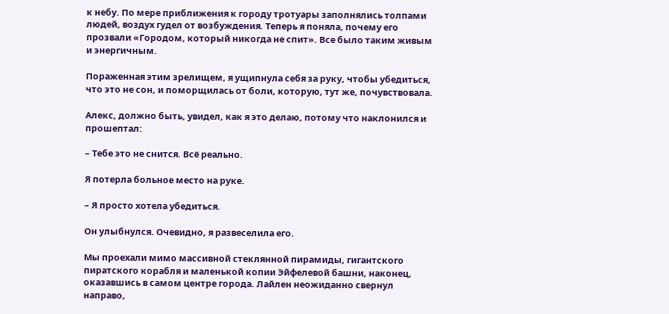к небу. По мере приближения к городу тротуары заполнялись толпами людей, воздух гудел от возбуждения. Теперь я поняла, почему его прозвали «Городом, который никогда не спит». Все было таким живым и энергичным.

Пораженная этим зрелищем, я ущипнула себя за руку, чтобы убедиться, что это не сон, и поморщилась от боли, которую, тут же, почувствовала.

Алекс, должно быть, увидел, как я это делаю, потому что наклонился и прошептал:

– Тебе это не снится. Всё реально.

Я потерла больное место на руке.

– Я просто хотела убедиться.

Он улыбнулся. Очевидно, я развеселила его.

Мы проехали мимо массивной стеклянной пирамиды, гигантского пиратского корабля и маленькой копии Эйфелевой башни, наконец, оказавшись в самом центре города. Лайлен неожиданно свернул направо,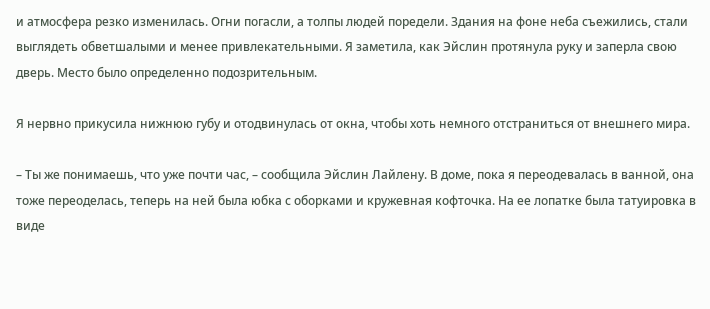и атмосфера резко изменилась. Огни погасли, а толпы людей поредели. Здания на фоне неба съежились, стали выглядеть обветшалыми и менее привлекательными. Я заметила, как Эйслин протянула руку и заперла свою дверь. Место было определенно подозрительным.

Я нервно прикусила нижнюю губу и отодвинулась от окна, чтобы хоть немного отстраниться от внешнего мира.

– Ты же понимаешь, что уже почти час, – сообщила Эйслин Лайлену. В доме, пока я переодевалась в ванной, она тоже переоделась, теперь на ней была юбка с оборками и кружевная кофточка. На ее лопатке была татуировка в виде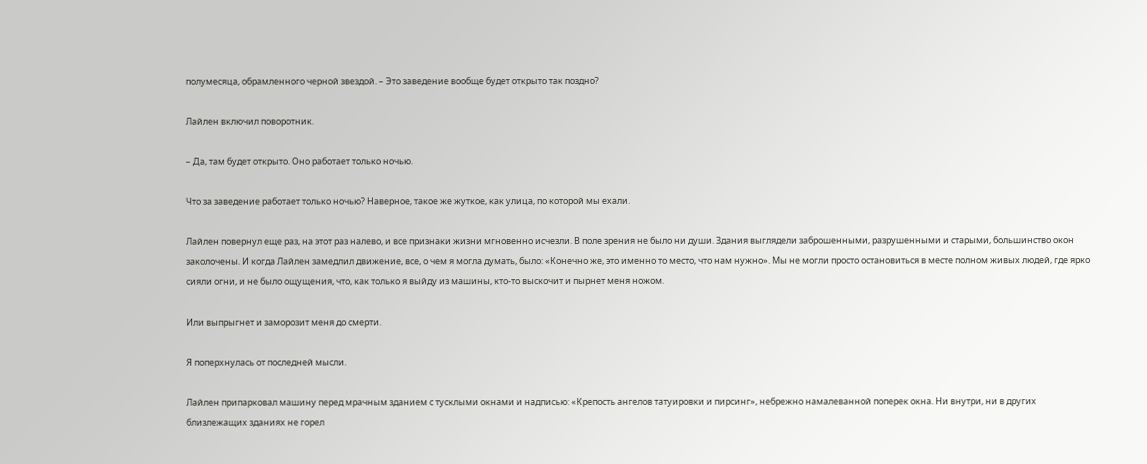полумесяца, обрамленного черной звездой. – Это заведение вообще будет открыто так поздно?

Лайлен включил поворотник.

– Да, там будет открыто. Оно работает только ночью.

Что за заведение работает только ночью? Наверное, такое же жуткое, как улица, по которой мы ехали.

Лайлен повернул еще раз, на этот раз налево, и все признаки жизни мгновенно исчезли. В поле зрения не было ни души. Здания выглядели заброшенными, разрушенными и старыми, большинство окон заколочены. И когда Лайлен замедлил движение, все, о чем я могла думать, было: «Конечно же, это именно то место, что нам нужно». Мы не могли просто остановиться в месте полном живых людей, где ярко сияли огни, и не было ощущения, что, как только я выйду из машины, кто-то выскочит и пырнет меня ножом.

Или выпрыгнет и заморозит меня до смерти.

Я поперхнулась от последней мысли.

Лайлен припарковал машину перед мрачным зданием с тусклыми окнами и надписью: «Крепость ангелов татуировки и пирсинг», небрежно намалеванной поперек окна. Ни внутри, ни в других близлежащих зданиях не горел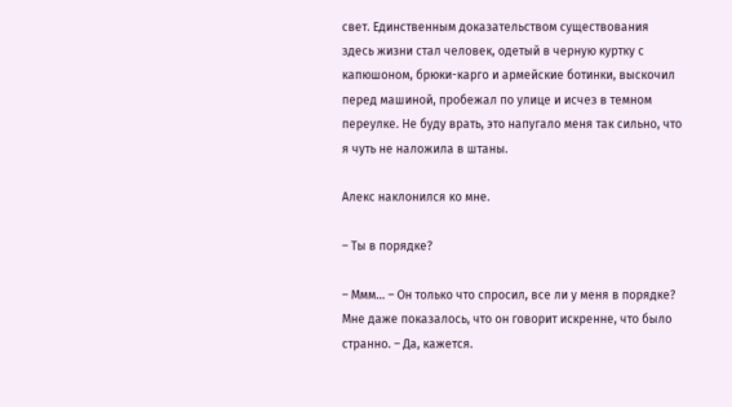свет. Единственным доказательством существования здесь жизни стал человек, одетый в черную куртку с капюшоном, брюки-карго и армейские ботинки, выскочил перед машиной, пробежал по улице и исчез в темном переулке. Не буду врать, это напугало меня так сильно, что я чуть не наложила в штаны.

Алекс наклонился ко мне.

– Ты в порядке?

– Ммм... – Он только что спросил, все ли у меня в порядке? Мне даже показалось, что он говорит искренне, что было странно. – Да, кажется.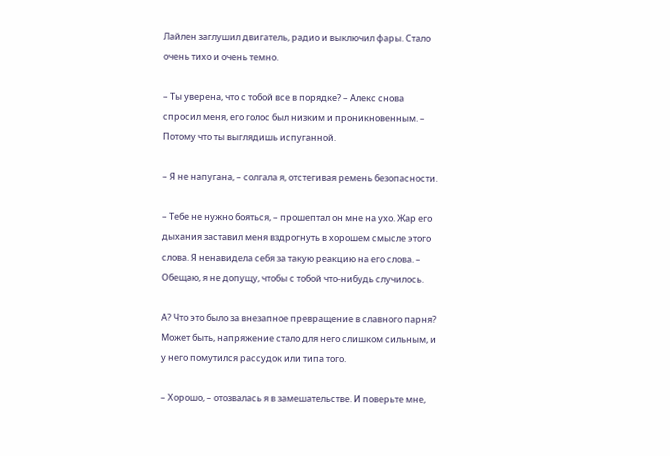Лайлен заглушил двигатель, радио и выключил фары. Стало очень тихо и очень темно.

– Ты уверена, что с тобой все в порядке? – Алекс снова спросил меня, его голос был низким и проникновенным. – Потому что ты выглядишь испуганной.

– Я не напугана, – солгала я, отстегивая ремень безопасности.

– Тебе не нужно бояться, – прошептал он мне на ухо. Жар его дыхания заставил меня вздрогнуть в хорошем смысле этого слова. Я ненавидела себя за такую реакцию на его слова. – Обещаю, я не допущу, чтобы с тобой что-нибудь случилось.

А? Что это было за внезапное превращение в славного парня? Может быть, напряжение стало для него слишком сильным, и у него помутился рассудок или типа того.

– Хорошо, – отозвалась я в замешательстве. И поверьте мне,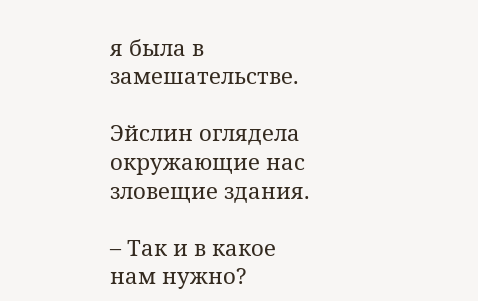я была в замешательстве.

Эйслин оглядела окружающие нас зловещие здания.

– Так и в какое нам нужно?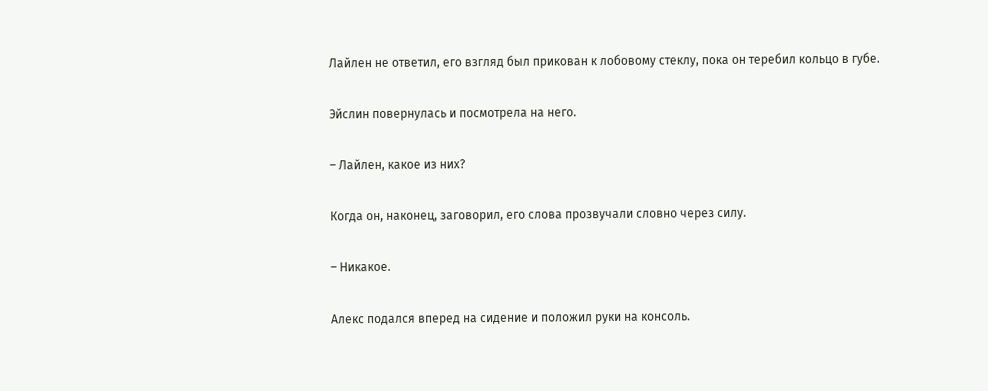Лайлен не ответил, его взгляд был прикован к лобовому стеклу, пока он теребил кольцо в губе.

Эйслин повернулась и посмотрела на него.

– Лайлен, какое из них?

Когда он, наконец, заговорил, его слова прозвучали словно через силу.

– Никакое.

Алекс подался вперед на сидение и положил руки на консоль.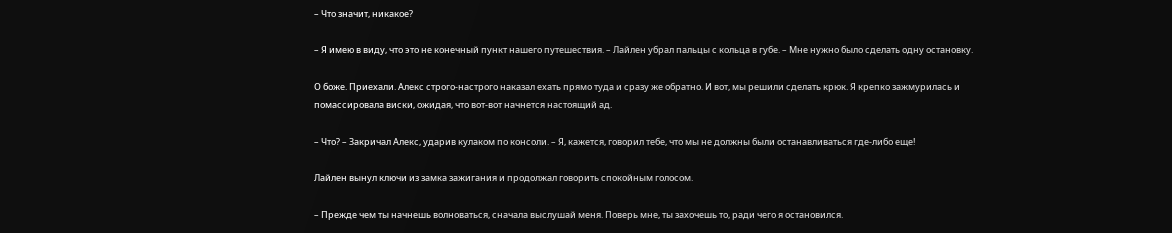– Что значит, никакое?

– Я имею в виду, что это не конечный пункт нашего путешествия. – Лайлен убрал пальцы с кольца в губе. – Мне нужно было сделать одну остановку.

О боже. Приехали. Алекс строго-настрого наказал ехать прямо туда и сразу же обратно. И вот, мы решили сделать крюк. Я крепко зажмурилась и помассировала виски, ожидая, что вот-вот начнется настоящий ад.

– Что? – Закричал Алекс, ударив кулаком по консоли. – Я, кажется, говорил тебе, что мы не должны были останавливаться где-либо еще!

Лайлен вынул ключи из замка зажигания и продолжал говорить спокойным голосом.

– Прежде чем ты начнешь волноваться, сначала выслушай меня. Поверь мне, ты захочешь то, ради чего я остановился.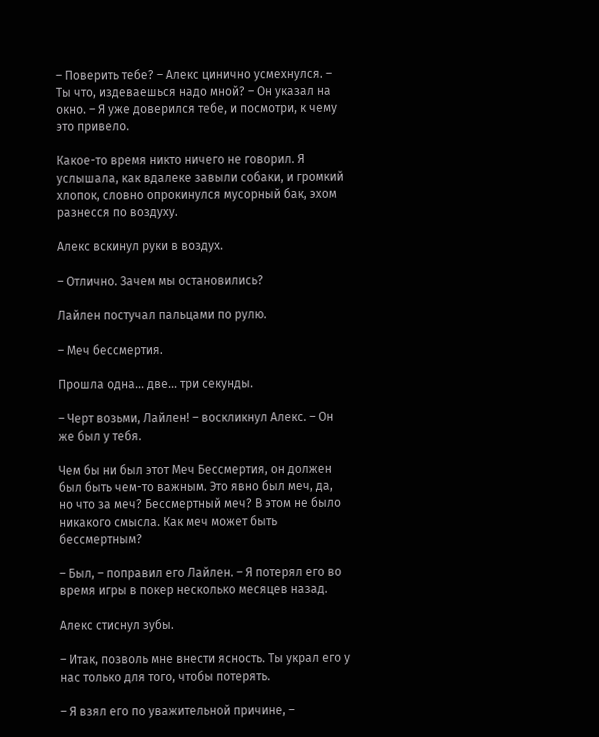– Поверить тебе? – Алекс цинично усмехнулся. – Ты что, издеваешься надо мной? – Он указал на окно. – Я уже доверился тебе, и посмотри, к чему это привело.

Какое-то время никто ничего не говорил. Я услышала, как вдалеке завыли собаки, и громкий хлопок, словно опрокинулся мусорный бак, эхом разнесся по воздуху.

Алекс вскинул руки в воздух.

– Отлично. Зачем мы остановились?

Лайлен постучал пальцами по рулю.

– Меч бессмертия.

Прошла одна... две... три секунды.

– Черт возьми, Лайлен! – воскликнул Алекс. – Он же был у тебя.

Чем бы ни был этот Меч Бессмертия, он должен был быть чем-то важным. Это явно был меч, да, но что за меч? Бессмертный меч? В этом не было никакого смысла. Как меч может быть бессмертным?

– Был, – поправил его Лайлен. – Я потерял его во время игры в покер несколько месяцев назад.

Алекс стиснул зубы.

– Итак, позволь мне внести ясность. Ты украл его у нас только для того, чтобы потерять.

– Я взял его по уважительной причине, –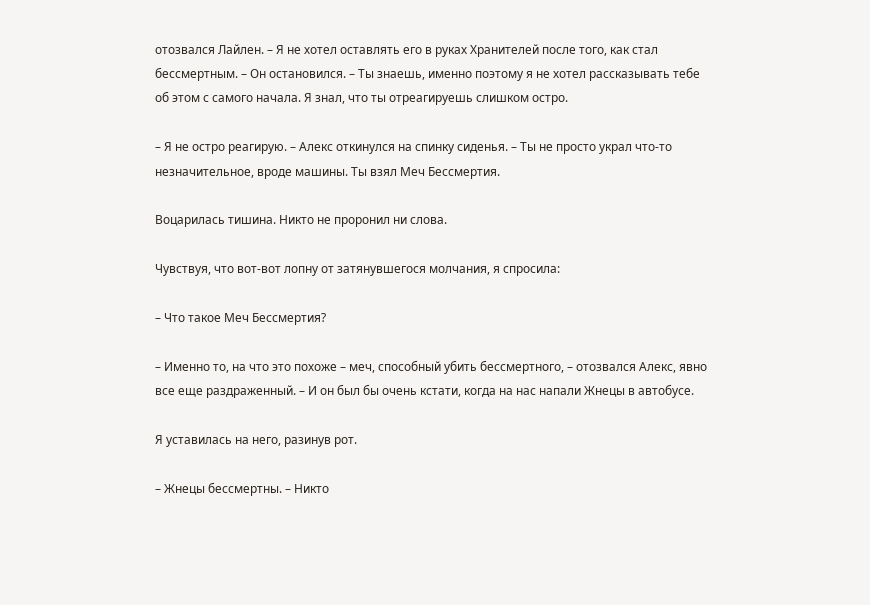отозвался Лайлен. – Я не хотел оставлять его в руках Хранителей после того, как стал бессмертным. – Он остановился. – Ты знаешь, именно поэтому я не хотел рассказывать тебе об этом с самого начала. Я знал, что ты отреагируешь слишком остро.

– Я не остро реагирую. – Алекс откинулся на спинку сиденья. – Ты не просто украл что-то незначительное, вроде машины. Ты взял Меч Бессмертия.

Воцарилась тишина. Никто не проронил ни слова.

Чувствуя, что вот-вот лопну от затянувшегося молчания, я спросила:

– Что такое Меч Бессмертия?

– Именно то, на что это похоже – меч, способный убить бессмертного, – отозвался Алекс, явно все еще раздраженный. – И он был бы очень кстати, когда на нас напали Жнецы в автобусе.

Я уставилась на него, разинув рот.

– Жнецы бессмертны. – Никто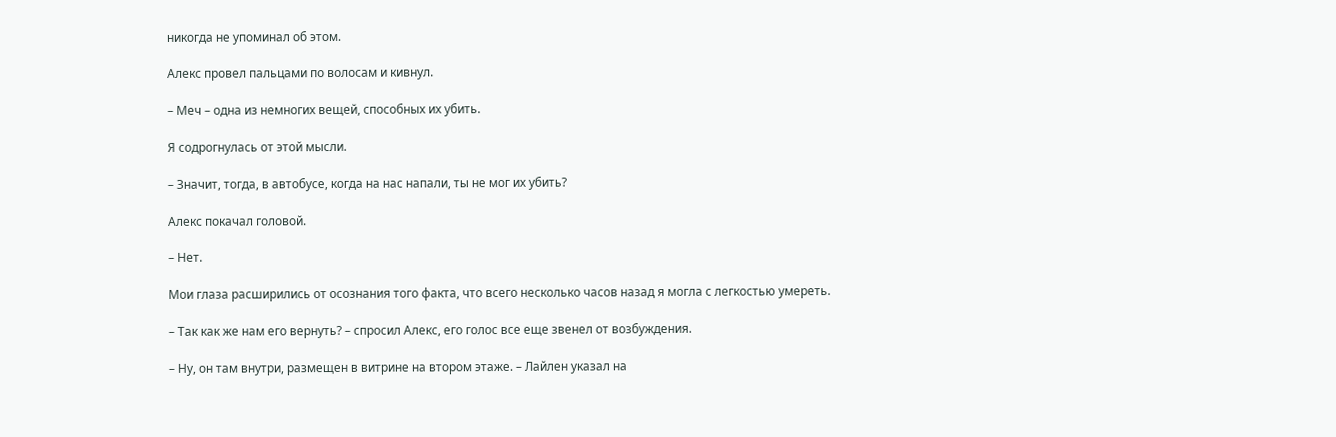никогда не упоминал об этом.

Алекс провел пальцами по волосам и кивнул.

– Меч – одна из немногих вещей, способных их убить.

Я содрогнулась от этой мысли.

– Значит, тогда, в автобусе, когда на нас напали, ты не мог их убить?

Алекс покачал головой.

– Нет.

Мои глаза расширились от осознания того факта, что всего несколько часов назад я могла с легкостью умереть.

– Так как же нам его вернуть? – спросил Алекс, его голос все еще звенел от возбуждения.

– Ну, он там внутри, размещен в витрине на втором этаже. – Лайлен указал на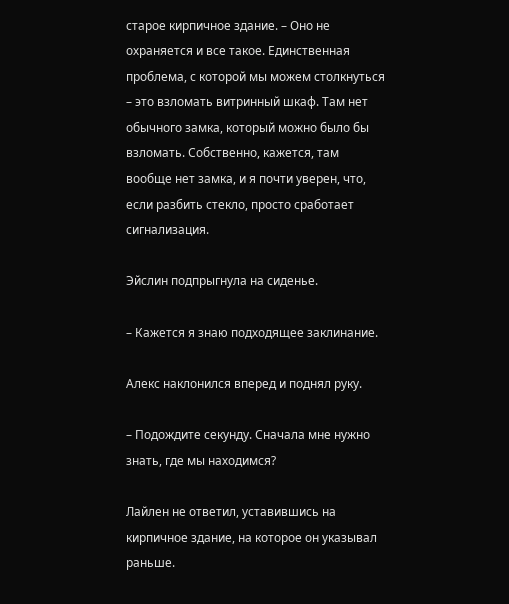старое кирпичное здание. – Оно не охраняется и все такое. Единственная проблема, с которой мы можем столкнуться – это взломать витринный шкаф. Там нет обычного замка, который можно было бы взломать. Собственно, кажется, там вообще нет замка, и я почти уверен, что, если разбить стекло, просто сработает сигнализация.

Эйслин подпрыгнула на сиденье.

– Кажется я знаю подходящее заклинание.

Алекс наклонился вперед и поднял руку.

– Подождите секунду. Сначала мне нужно знать, где мы находимся?

Лайлен не ответил, уставившись на кирпичное здание, на которое он указывал раньше.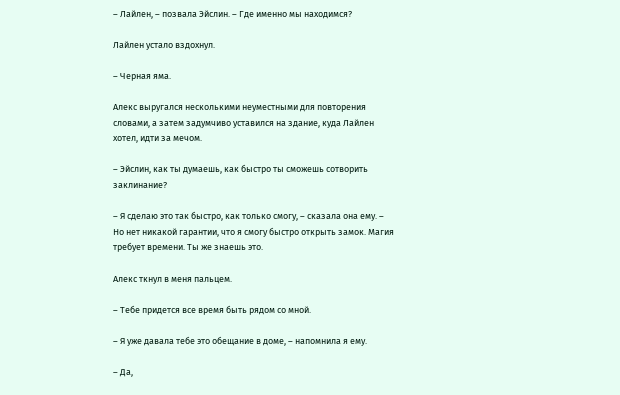– Лайлен, – позвала Эйслин. – Где именно мы находимся?

Лайлен устало вздохнул.

– Черная яма.

Алекс выругался несколькими неуместными для повторения словами, а затем задумчиво уставился на здание, куда Лайлен хотел, идти за мечом.

– Эйслин, как ты думаешь, как быстро ты сможешь сотворить заклинание?

– Я сделаю это так быстро, как только смогу, – сказала она ему. – Но нет никакой гарантии, что я смогу быстро открыть замок. Магия требует времени. Ты же знаешь это.

Алекс ткнул в меня пальцем.

– Тебе придется все время быть рядом со мной.

– Я уже давала тебе это обещание в доме, – напомнила я ему.

– Да,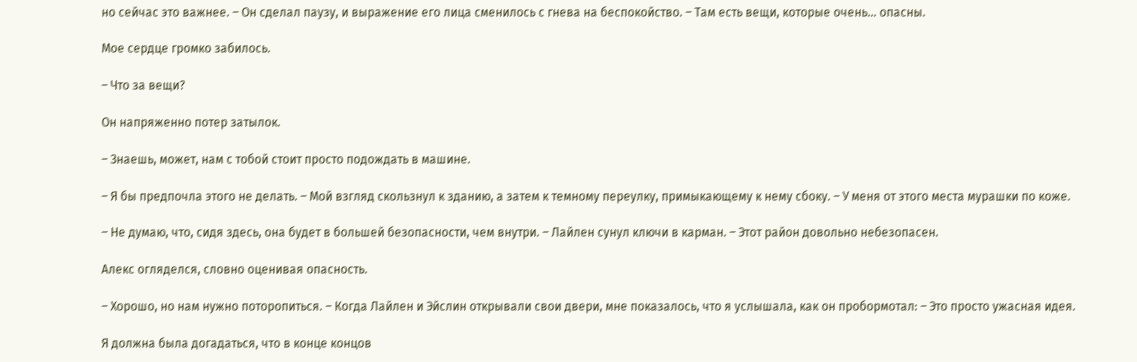но сейчас это важнее. – Он сделал паузу, и выражение его лица сменилось с гнева на беспокойство. – Там есть вещи, которые очень... опасны.

Мое сердце громко забилось.

– Что за вещи?

Он напряженно потер затылок.

– Знаешь, может, нам с тобой стоит просто подождать в машине.

– Я бы предпочла этого не делать. – Мой взгляд скользнул к зданию, а затем к темному переулку, примыкающему к нему сбоку. – У меня от этого места мурашки по коже.

– Не думаю, что, сидя здесь, она будет в большей безопасности, чем внутри. – Лайлен сунул ключи в карман. – Этот район довольно небезопасен.

Алекс огляделся, словно оценивая опасность.

– Хорошо, но нам нужно поторопиться. – Когда Лайлен и Эйслин открывали свои двери, мне показалось, что я услышала, как он пробормотал: – Это просто ужасная идея.

Я должна была догадаться, что в конце концов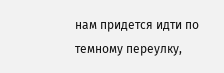нам придется идти по темному переулку,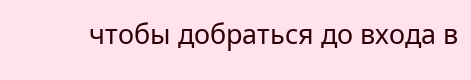чтобы добраться до входа в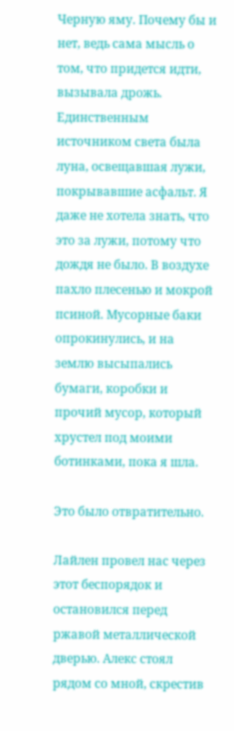Черную яму. Почему бы и нет, ведь сама мысль о том, что придется идти, вызывала дрожь. Единственным источником света была луна, освещавшая лужи, покрывавшие асфальт. Я даже не хотела знать, что это за лужи, потому что дождя не было. В воздухе пахло плесенью и мокрой псиной. Мусорные баки опрокинулись, и на землю высыпались бумаги, коробки и прочий мусор, который хрустел под моими ботинками, пока я шла.

Это было отвратительно.

Лайлен провел нас через этот беспорядок и остановился перед ржавой металлической дверью. Алекс стоял рядом со мной, скрестив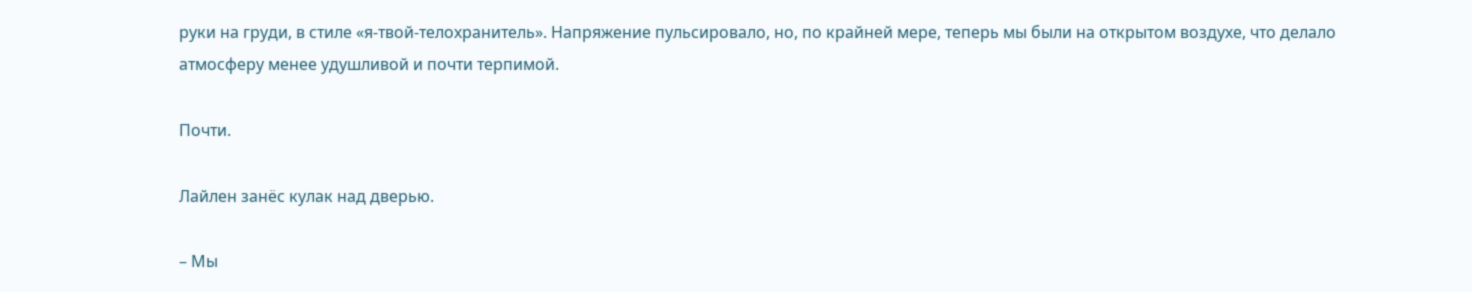руки на груди, в стиле «я-твой-телохранитель». Напряжение пульсировало, но, по крайней мере, теперь мы были на открытом воздухе, что делало атмосферу менее удушливой и почти терпимой.

Почти.

Лайлен занёс кулак над дверью.

– Мы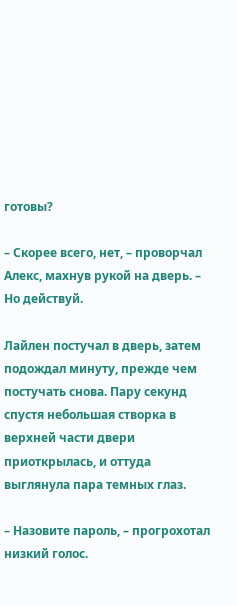готовы?

– Скорее всего, нет, – проворчал Алекс, махнув рукой на дверь. – Но действуй.

Лайлен постучал в дверь, затем подождал минуту, прежде чем постучать снова. Пару секунд спустя небольшая створка в верхней части двери приоткрылась, и оттуда выглянула пара темных глаз.

– Назовите пароль, – прогрохотал низкий голос.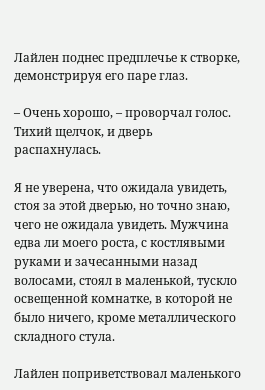Лайлен поднес предплечье к створке, демонстрируя его паре глаз.

– Очень хорошо, – проворчал голос. Тихий щелчок, и дверь распахнулась.

Я не уверена, что ожидала увидеть, стоя за этой дверью, но точно знаю, чего не ожидала увидеть. Мужчина едва ли моего роста, с костлявыми руками и зачесанными назад волосами, стоял в маленькой, тускло освещенной комнатке, в которой не было ничего, кроме металлического складного стула.

Лайлен поприветствовал маленького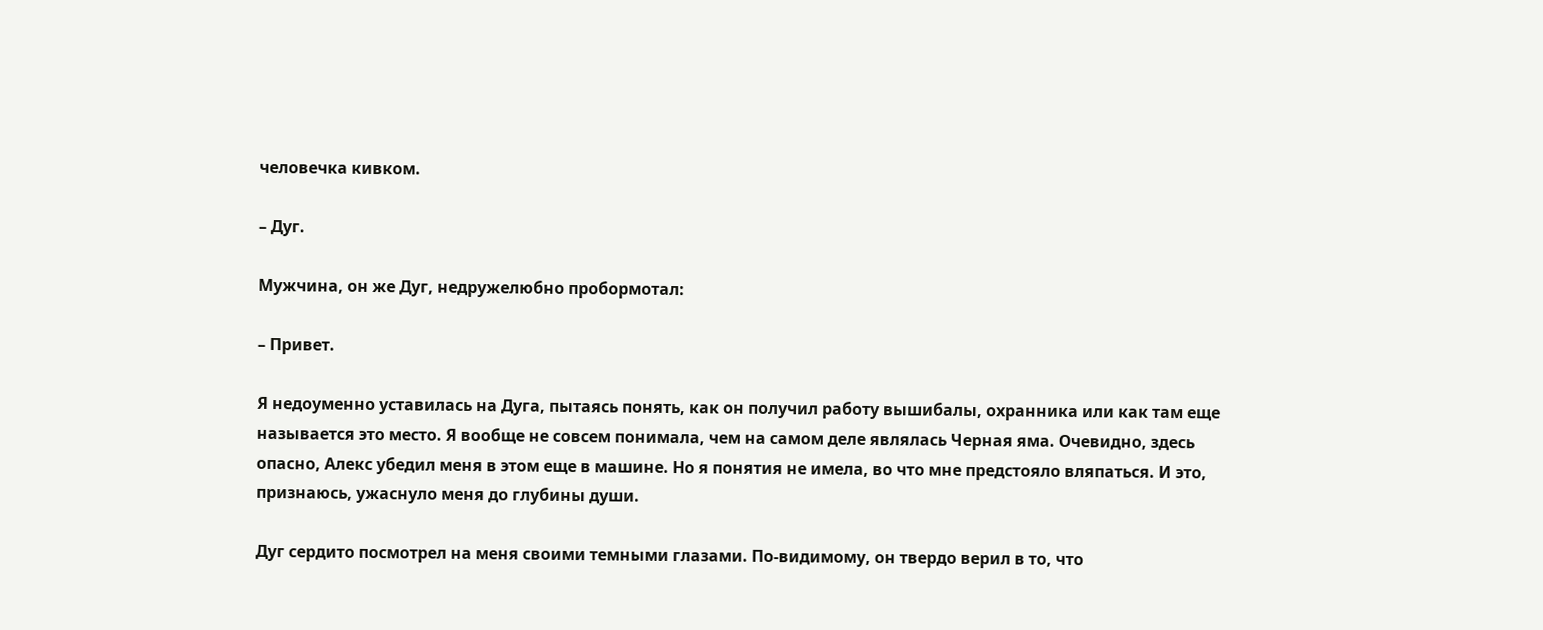человечка кивком.

– Дуг.

Мужчина, он же Дуг, недружелюбно пробормотал:

– Привет.

Я недоуменно уставилась на Дуга, пытаясь понять, как он получил работу вышибалы, охранника или как там еще называется это место. Я вообще не совсем понимала, чем на самом деле являлась Черная яма. Очевидно, здесь опасно, Алекс убедил меня в этом еще в машине. Но я понятия не имела, во что мне предстояло вляпаться. И это, признаюсь, ужаснуло меня до глубины души.

Дуг сердито посмотрел на меня своими темными глазами. По-видимому, он твердо верил в то, что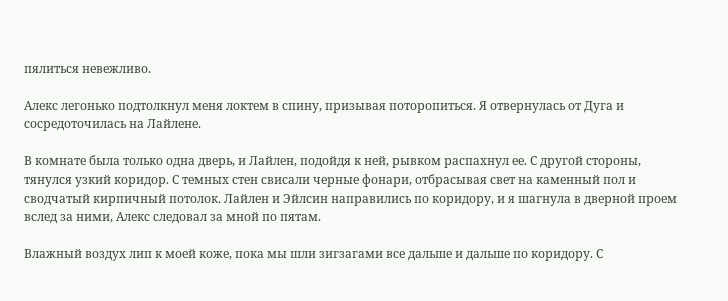пялиться невежливо.

Алекс легонько подтолкнул меня локтем в спину, призывая поторопиться. Я отвернулась от Дуга и сосредоточилась на Лайлене.

В комнате была только одна дверь, и Лайлен, подойдя к ней, рывком распахнул ее. С другой стороны, тянулся узкий коридор. С темных стен свисали черные фонари, отбрасывая свет на каменный пол и сводчатый кирпичный потолок. Лайлен и Эйлсин направились по коридору, и я шагнула в дверной проем вслед за ними, Алекс следовал за мной по пятам.

Влажный воздух лип к моей коже, пока мы шли зигзагами все дальше и дальше по коридору. С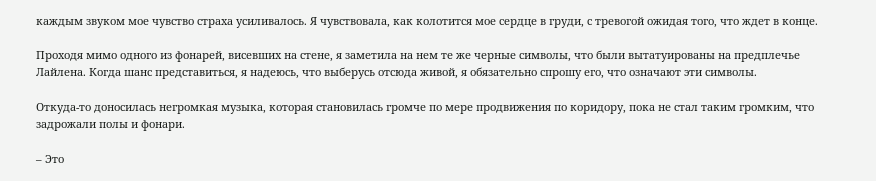каждым звуком мое чувство страха усиливалось. Я чувствовала, как колотится мое сердце в груди, с тревогой ожидая того, что ждет в конце.

Проходя мимо одного из фонарей, висевших на стене, я заметила на нем те же черные символы, что были вытатуированы на предплечье Лайлена. Когда шанс представиться, я надеюсь, что выберусь отсюда живой, я обязательно спрошу его, что означают эти символы.

Откуда-то доносилась негромкая музыка, которая становилась громче по мере продвижения по коридору, пока не стал таким громким, что задрожали полы и фонари.

– Это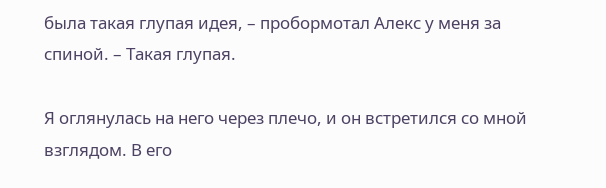была такая глупая идея, – пробормотал Алекс у меня за спиной. – Такая глупая.

Я оглянулась на него через плечо, и он встретился со мной взглядом. В его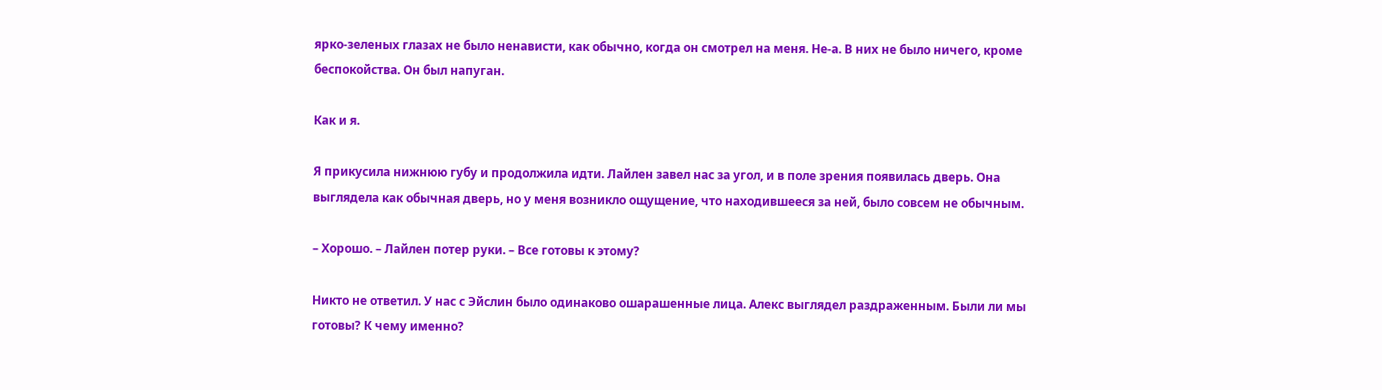ярко-зеленых глазах не было ненависти, как обычно, когда он смотрел на меня. Не-а. В них не было ничего, кроме беспокойства. Он был напуган.

Как и я.

Я прикусила нижнюю губу и продолжила идти. Лайлен завел нас за угол, и в поле зрения появилась дверь. Она выглядела как обычная дверь, но у меня возникло ощущение, что находившееся за ней, было совсем не обычным.

– Хорошо. – Лайлен потер руки. – Все готовы к этому?

Никто не ответил. У нас с Эйслин было одинаково ошарашенные лица. Алекс выглядел раздраженным. Были ли мы готовы? К чему именно?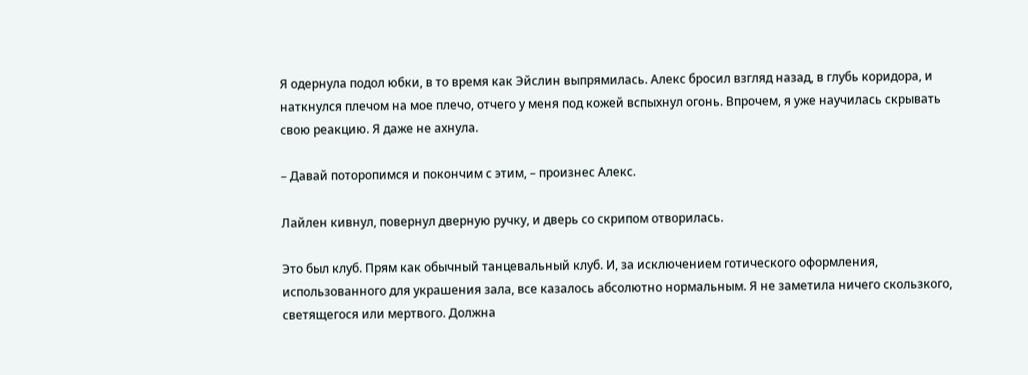Я одернула подол юбки, в то время как Эйслин выпрямилась. Алекс бросил взгляд назад, в глубь коридора, и наткнулся плечом на мое плечо, отчего у меня под кожей вспыхнул огонь. Впрочем, я уже научилась скрывать свою реакцию. Я даже не ахнула.

– Давай поторопимся и покончим с этим, – произнес Алекс.

Лайлен кивнул, повернул дверную ручку, и дверь со скрипом отворилась.

Это был клуб. Прям как обычный танцевальный клуб. И, за исключением готического оформления, использованного для украшения зала, все казалось абсолютно нормальным. Я не заметила ничего скользкого, светящегося или мертвого. Должна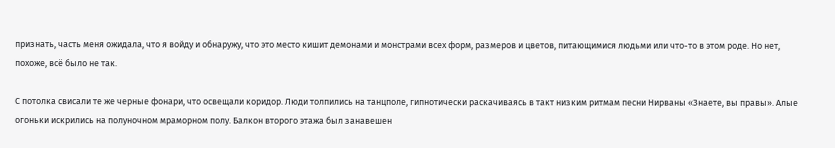признать, часть меня ожидала, что я войду и обнаружу, что это место кишит демонами и монстрами всех форм, размеров и цветов, питающимися людьми или что-то в этом роде. Но нет, похоже, всё было не так.

С потолка свисали те же черные фонари, что освещали коридор. Люди толпились на танцполе, гипнотически раскачиваясь в такт низким ритмам песни Нирваны «Знаете, вы правы». Алые огоньки искрились на полуночном мраморном полу. Балкон второго этажа был занавешен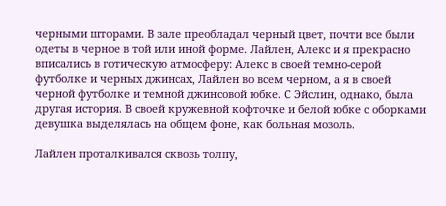черными шторами. В зале преобладал черный цвет, почти все были одеты в черное в той или иной форме. Лайлен, Алекс и я прекрасно вписались в готическую атмосферу: Алекс в своей темно-серой футболке и черных джинсах, Лайлен во всем черном, а я в своей черной футболке и темной джинсовой юбке. С Эйслин, однако, была другая история. В своей кружевной кофточке и белой юбке с оборками девушка выделялась на общем фоне, как больная мозоль.

Лайлен проталкивался сквозь толпу,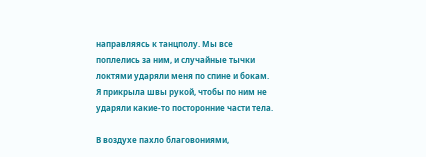направляясь к танцполу. Мы все поплелись за ним, и случайные тычки локтями ударяли меня по спине и бокам. Я прикрыла швы рукой, чтобы по ним не ударяли какие-то посторонние части тела.

В воздухе пахло благовониями,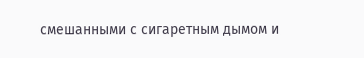смешанными с сигаретным дымом и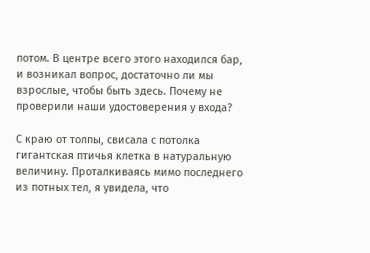потом. В центре всего этого находился бар, и возникал вопрос, достаточно ли мы взрослые, чтобы быть здесь. Почему не проверили наши удостоверения у входа?

С краю от толпы, свисала с потолка гигантская птичья клетка в натуральную величину. Проталкиваясь мимо последнего из потных тел, я увидела, что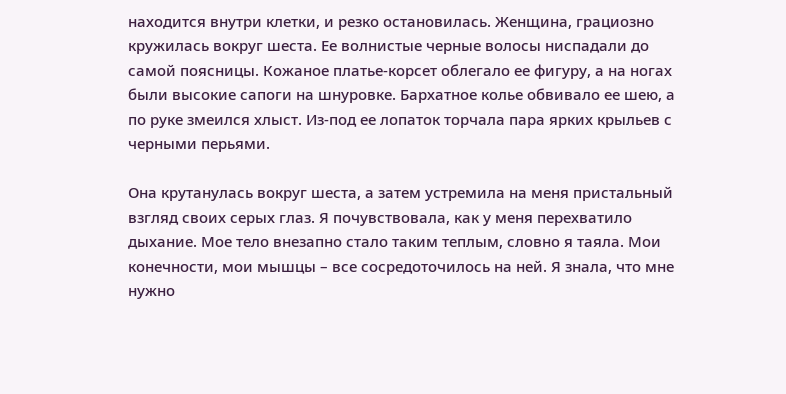находится внутри клетки, и резко остановилась. Женщина, грациозно кружилась вокруг шеста. Ее волнистые черные волосы ниспадали до самой поясницы. Кожаное платье-корсет облегало ее фигуру, а на ногах были высокие сапоги на шнуровке. Бархатное колье обвивало ее шею, а по руке змеился хлыст. Из-под ее лопаток торчала пара ярких крыльев с черными перьями.

Она крутанулась вокруг шеста, а затем устремила на меня пристальный взгляд своих серых глаз. Я почувствовала, как у меня перехватило дыхание. Мое тело внезапно стало таким теплым, словно я таяла. Мои конечности, мои мышцы – все сосредоточилось на ней. Я знала, что мне нужно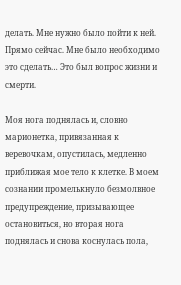делать. Мне нужно было пойти к ней. Прямо сейчас. Мне было необходимо это сделать… Это был вопрос жизни и смерти.

Моя нога поднялась и, словно марионетка, привязанная к веревочкам, опустилась, медленно приближая мое тело к клетке. В моем сознании промелькнуло безмолвное предупреждение, призывающее остановиться, но вторая нога поднялась и снова коснулась пола,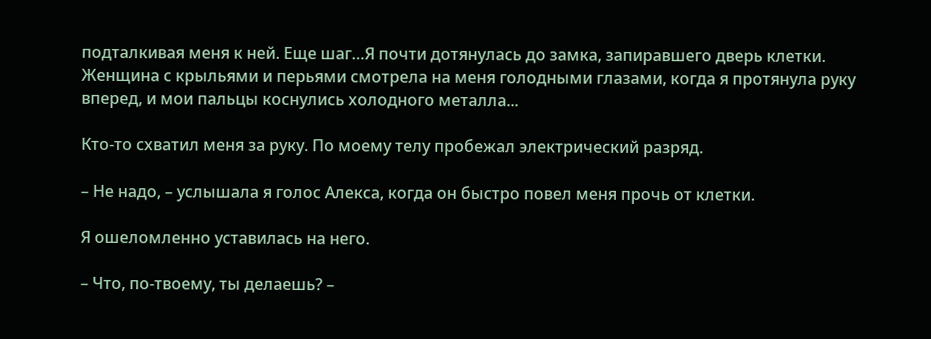подталкивая меня к ней. Еще шаг…Я почти дотянулась до замка, запиравшего дверь клетки. Женщина с крыльями и перьями смотрела на меня голодными глазами, когда я протянула руку вперед, и мои пальцы коснулись холодного металла...

Кто-то схватил меня за руку. По моему телу пробежал электрический разряд.

– Не надо, – услышала я голос Алекса, когда он быстро повел меня прочь от клетки.

Я ошеломленно уставилась на него.

– Что, по-твоему, ты делаешь? –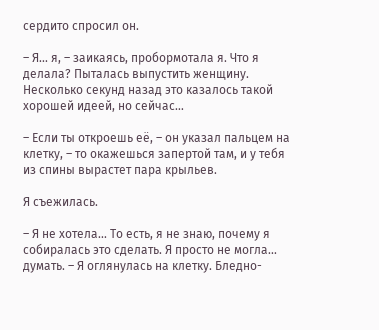сердито спросил он.

– Я... я, – заикаясь, пробормотала я. Что я делала? Пыталась выпустить женщину. Несколько секунд назад это казалось такой хорошей идеей, но сейчас…

– Если ты откроешь её, – он указал пальцем на клетку, – то окажешься запертой там, и у тебя из спины вырастет пара крыльев.

Я съежилась.

– Я не хотела... То есть, я не знаю, почему я собиралась это сделать. Я просто не могла... думать. – Я оглянулась на клетку. Бледно-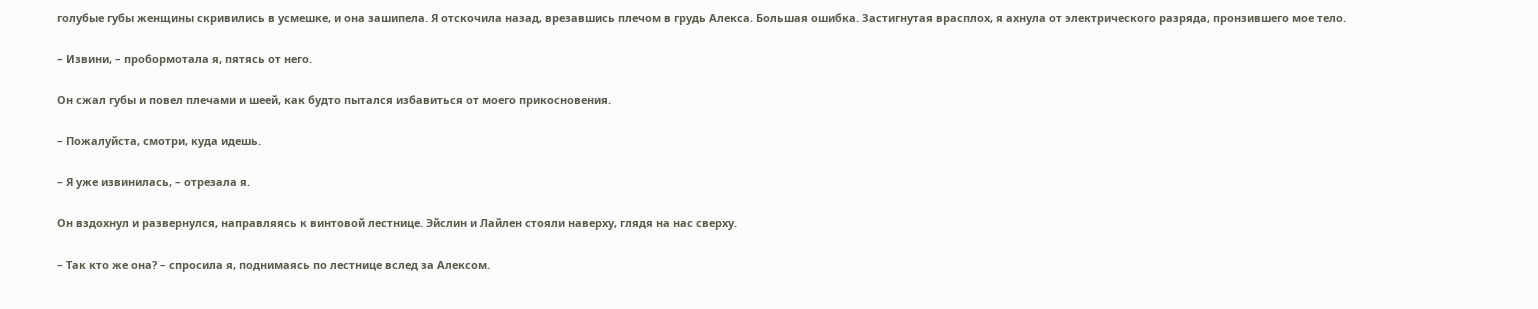голубые губы женщины скривились в усмешке, и она зашипела. Я отскочила назад, врезавшись плечом в грудь Алекса. Большая ошибка. Застигнутая врасплох, я ахнула от электрического разряда, пронзившего мое тело.

– Извини, – пробормотала я, пятясь от него.

Он сжал губы и повел плечами и шеей, как будто пытался избавиться от моего прикосновения.

– Пожалуйста, смотри, куда идешь.

– Я уже извинилась, – отрезала я.

Он вздохнул и развернулся, направляясь к винтовой лестнице. Эйслин и Лайлен стояли наверху, глядя на нас сверху.

– Так кто же она? – спросила я, поднимаясь по лестнице вслед за Алексом.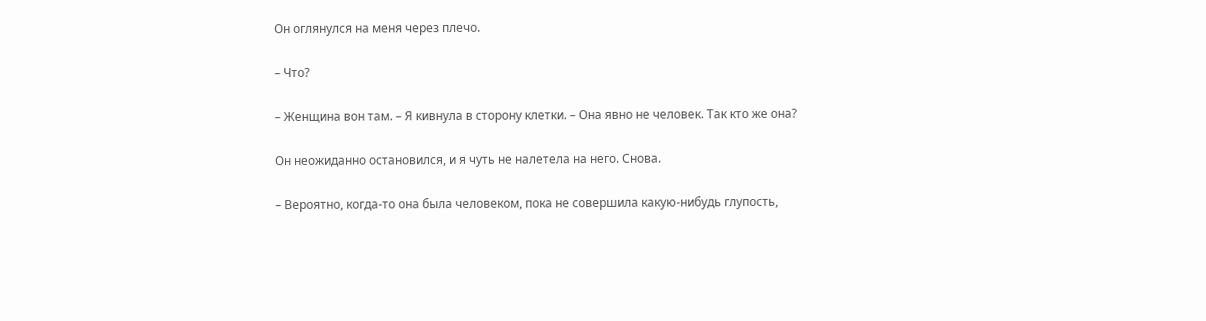Он оглянулся на меня через плечо.

– Что?

– Женщина вон там. – Я кивнула в сторону клетки. – Она явно не человек. Так кто же она?

Он неожиданно остановился, и я чуть не налетела на него. Снова.

– Вероятно, когда-то она была человеком, пока не совершила какую-нибудь глупость,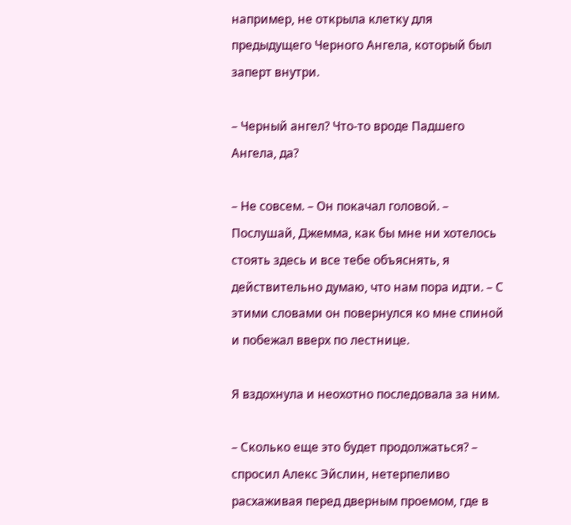например, не открыла клетку для предыдущего Черного Ангела, который был заперт внутри.

– Черный ангел? Что-то вроде Падшего Ангела, да?

– Не совсем. – Он покачал головой. – Послушай, Джемма, как бы мне ни хотелось стоять здесь и все тебе объяснять, я действительно думаю, что нам пора идти. – С этими словами он повернулся ко мне спиной и побежал вверх по лестнице.

Я вздохнула и неохотно последовала за ним.

– Сколько еще это будет продолжаться? – спросил Алекс Эйслин, нетерпеливо расхаживая перед дверным проемом, где в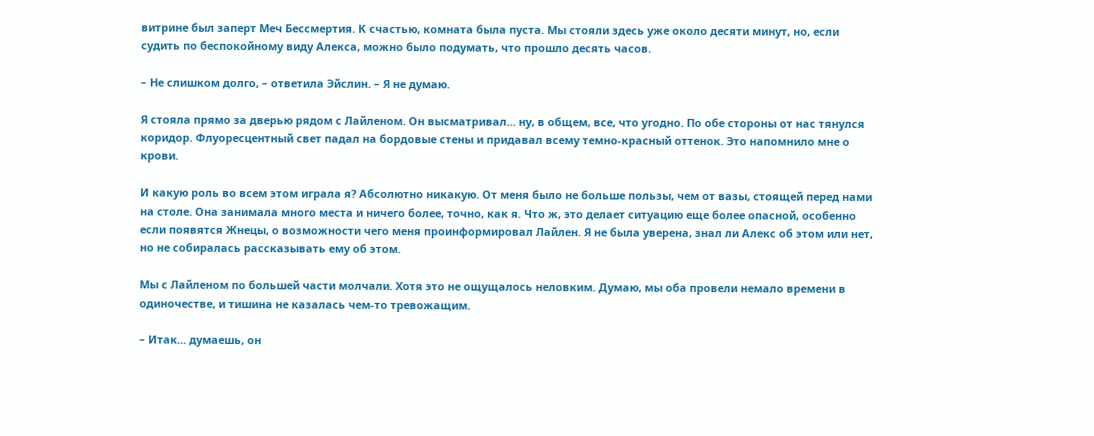витрине был заперт Меч Бессмертия. К счастью, комната была пуста. Мы стояли здесь уже около десяти минут, но, если судить по беспокойному виду Алекса, можно было подумать, что прошло десять часов.

– Не слишком долго, – ответила Эйслин. – Я не думаю.

Я стояла прямо за дверью рядом с Лайленом. Он высматривал... ну, в общем, все, что угодно. По обе стороны от нас тянулся коридор. Флуоресцентный свет падал на бордовые стены и придавал всему темно-красный оттенок. Это напомнило мне о крови.

И какую роль во всем этом играла я? Абсолютно никакую. От меня было не больше пользы, чем от вазы, стоящей перед нами на столе. Она занимала много места и ничего более, точно, как я. Что ж, это делает ситуацию еще более опасной, особенно если появятся Жнецы, о возможности чего меня проинформировал Лайлен. Я не была уверена, знал ли Алекс об этом или нет, но не собиралась рассказывать ему об этом.

Мы с Лайленом по большей части молчали. Хотя это не ощущалось неловким. Думаю, мы оба провели немало времени в одиночестве, и тишина не казалась чем-то тревожащим.

– Итак... думаешь, он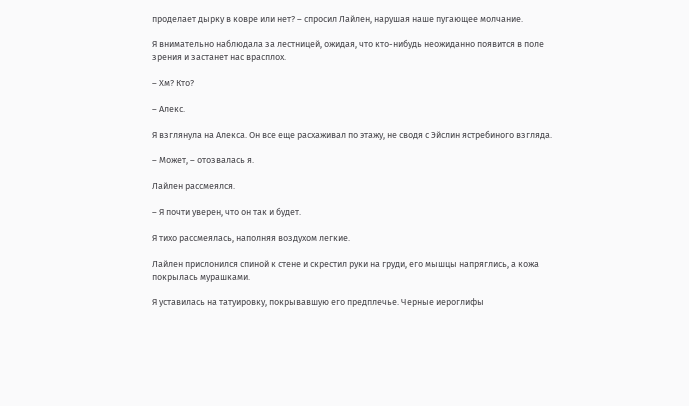проделает дырку в ковре или нет? – спросил Лайлен, нарушая наше пугающее молчание.

Я внимательно наблюдала за лестницей, ожидая, что кто-нибудь неожиданно появится в поле зрения и застанет нас врасплох.

– Хм? Кто?

– Алекс.

Я взглянула на Алекса. Он все еще расхаживал по этажу, не сводя с Эйслин ястребиного взгляда.

– Может, – отозвалась я.

Лайлен рассмеялся.

– Я почти уверен, что он так и будет.

Я тихо рассмеялась, наполняя воздухом легкие.

Лайлен прислонился спиной к стене и скрестил руки на груди, его мышцы напряглись, а кожа покрылась мурашками.

Я уставилась на татуировку, покрывавшую его предплечье. Черные иероглифы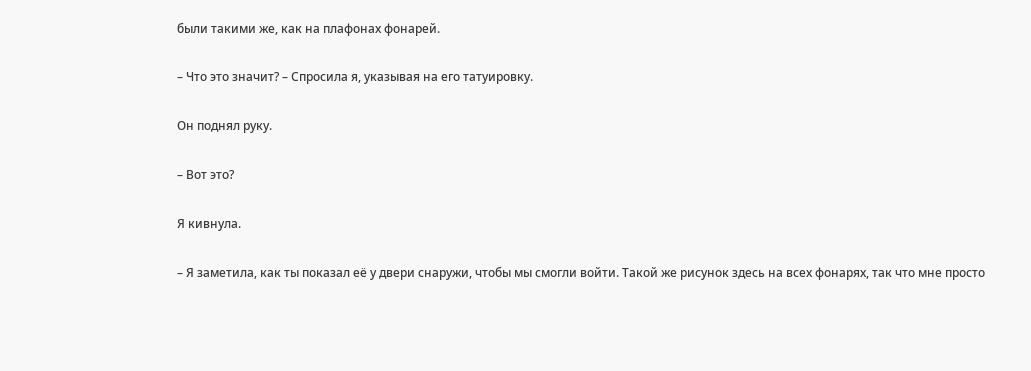были такими же, как на плафонах фонарей.

– Что это значит? – Спросила я, указывая на его татуировку.

Он поднял руку.

– Вот это?

Я кивнула.

– Я заметила, как ты показал её у двери снаружи, чтобы мы смогли войти. Такой же рисунок здесь на всех фонарях, так что мне просто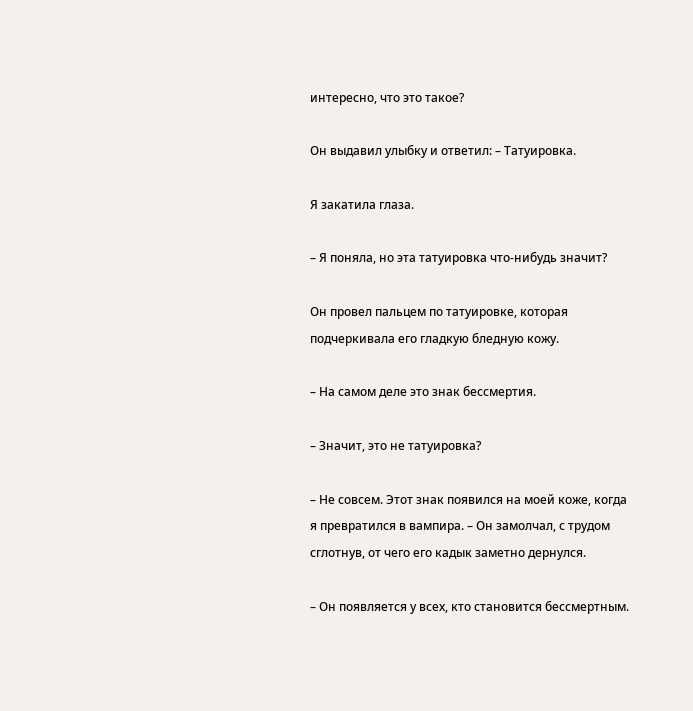интересно, что это такое?

Он выдавил улыбку и ответил: – Татуировка.

Я закатила глаза.

– Я поняла, но эта татуировка что-нибудь значит?

Он провел пальцем по татуировке, которая подчеркивала его гладкую бледную кожу.

– На самом деле это знак бессмертия.

– Значит, это не татуировка?

– Не совсем. Этот знак появился на моей коже, когда я превратился в вампира. – Он замолчал, с трудом сглотнув, от чего его кадык заметно дернулся.

– Он появляется у всех, кто становится бессмертным.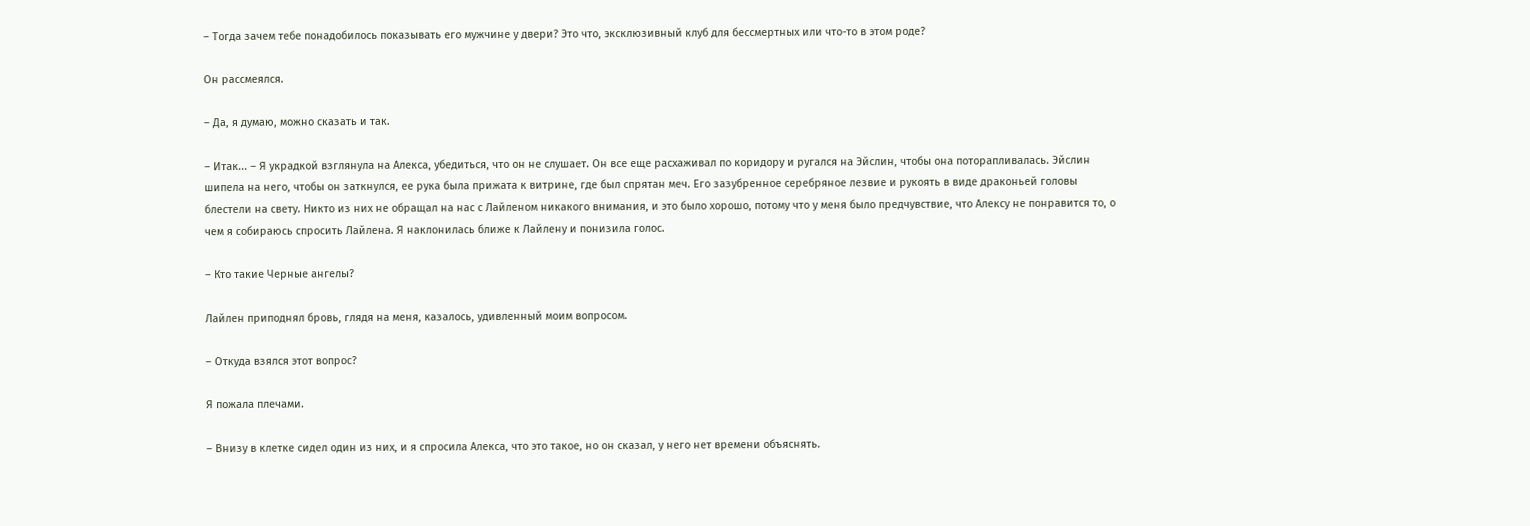– Тогда зачем тебе понадобилось показывать его мужчине у двери? Это что, эксклюзивный клуб для бессмертных или что-то в этом роде?

Он рассмеялся.

– Да, я думаю, можно сказать и так.

– Итак... – Я украдкой взглянула на Алекса, убедиться, что он не слушает. Он все еще расхаживал по коридору и ругался на Эйслин, чтобы она поторапливалась. Эйслин шипела на него, чтобы он заткнулся, ее рука была прижата к витрине, где был спрятан меч. Его зазубренное серебряное лезвие и рукоять в виде драконьей головы блестели на свету. Никто из них не обращал на нас с Лайленом никакого внимания, и это было хорошо, потому что у меня было предчувствие, что Алексу не понравится то, о чем я собираюсь спросить Лайлена. Я наклонилась ближе к Лайлену и понизила голос.

– Кто такие Черные ангелы?

Лайлен приподнял бровь, глядя на меня, казалось, удивленный моим вопросом.

– Откуда взялся этот вопрос?

Я пожала плечами.

– Внизу в клетке сидел один из них, и я спросила Алекса, что это такое, но он сказал, у него нет времени объяснять.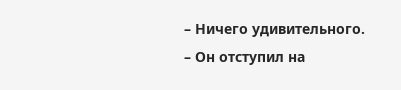– Ничего удивительного. – Он отступил на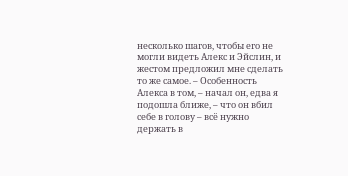несколько шагов, чтобы его не могли видеть Алекс и Эйслин, и жестом предложил мне сделать то же самое. – Особенность Алекса в том, – начал он, едва я подошла ближе, – что он вбил себе в голову – всё нужно держать в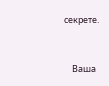секрете.


    Ваша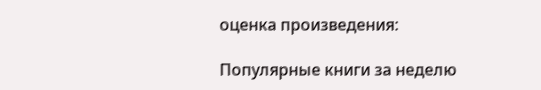оценка произведения:

Популярные книги за неделю